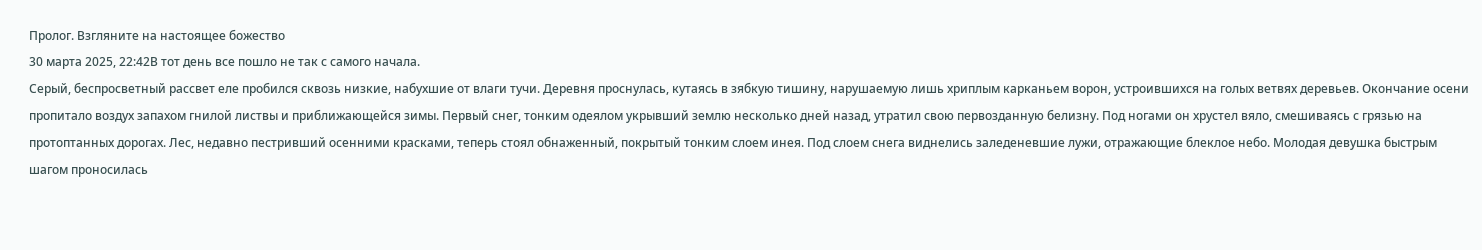Пролог. Взгляните на настоящее божество
30 марта 2025, 22:42В тот день все пошло не так с самого начала.
Серый, беспросветный рассвет еле пробился сквозь низкие, набухшие от влаги тучи. Деревня проснулась, кутаясь в зябкую тишину, нарушаемую лишь хриплым карканьем ворон, устроившихся на голых ветвях деревьев. Окончание осени пропитало воздух запахом гнилой листвы и приближающейся зимы. Первый снег, тонким одеялом укрывший землю несколько дней назад, утратил свою первозданную белизну. Под ногами он хрустел вяло, смешиваясь с грязью на протоптанных дорогах. Лес, недавно пестривший осенними красками, теперь стоял обнаженный, покрытый тонким слоем инея. Под слоем снега виднелись заледеневшие лужи, отражающие блеклое небо. Молодая девушка быстрым шагом проносилась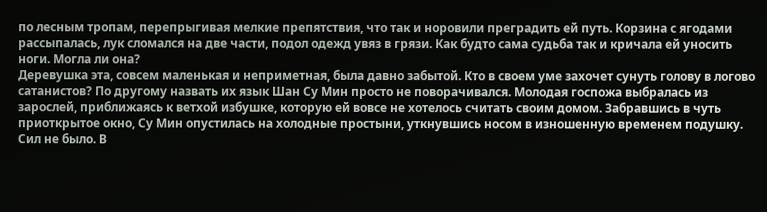по лесным тропам, перепрыгивая мелкие препятствия, что так и норовили преградить ей путь. Корзина с ягодами рассыпалась, лук сломался на две части, подол одежд увяз в грязи. Как будто сама судьба так и кричала ей уносить ноги. Могла ли она?
Деревушка эта, совсем маленькая и неприметная, была давно забытой. Кто в своем уме захочет сунуть голову в логово сатанистов? По другому назвать их язык Шан Су Мин просто не поворачивался. Молодая госпожа выбралась из зарослей, приближаясь к ветхой избушке, которую ей вовсе не хотелось считать своим домом. Забравшись в чуть приоткрытое окно, Су Мин опустилась на холодные простыни, уткнувшись носом в изношенную временем подушку. Сил не было. В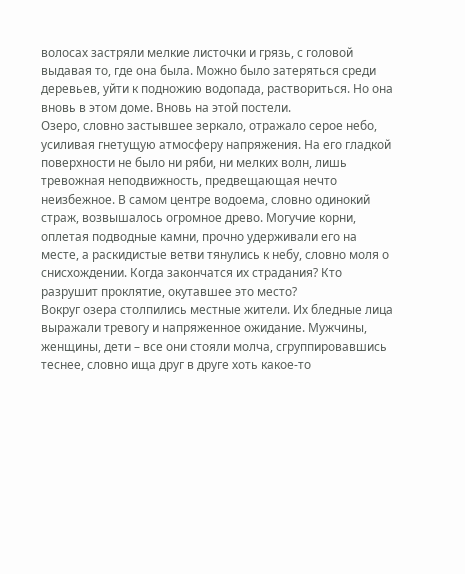волосах застряли мелкие листочки и грязь, с головой выдавая то, где она была. Можно было затеряться среди деревьев, уйти к подножию водопада, раствориться. Но она вновь в этом доме. Вновь на этой постели.
Озеро, словно застывшее зеркало, отражало серое небо, усиливая гнетущую атмосферу напряжения. На его гладкой поверхности не было ни ряби, ни мелких волн, лишь тревожная неподвижность, предвещающая нечто неизбежное. В самом центре водоема, словно одинокий страж, возвышалось огромное древо. Могучие корни, оплетая подводные камни, прочно удерживали его на месте, а раскидистые ветви тянулись к небу, словно моля о снисхождении. Когда закончатся их страдания? Кто разрушит проклятие, окутавшее это место?
Вокруг озера столпились местные жители. Их бледные лица выражали тревогу и напряженное ожидание. Мужчины, женщины, дети – все они стояли молча, сгруппировавшись теснее, словно ища друг в друге хоть какое-то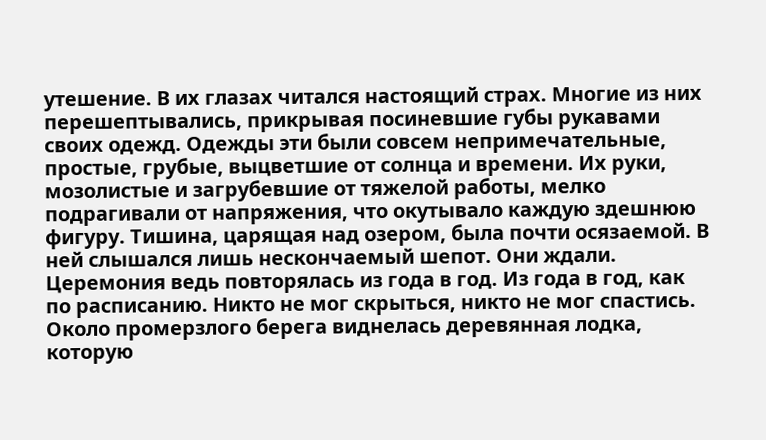утешение. В их глазах читался настоящий страх. Многие из них перешептывались, прикрывая посиневшие губы рукавами своих одежд. Одежды эти были совсем непримечательные, простые, грубые, выцветшие от солнца и времени. Их руки, мозолистые и загрубевшие от тяжелой работы, мелко подрагивали от напряжения, что окутывало каждую здешнюю фигуру. Тишина, царящая над озером, была почти осязаемой. В ней слышался лишь нескончаемый шепот. Они ждали.
Церемония ведь повторялась из года в год. Из года в год, как по расписанию. Никто не мог скрыться, никто не мог спастись. Около промерзлого берега виднелась деревянная лодка, которую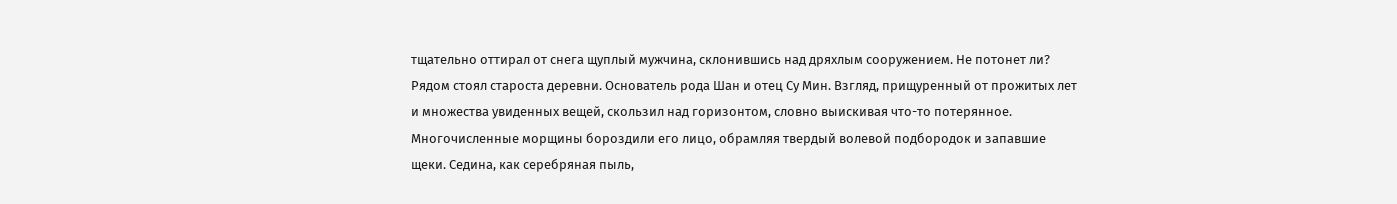тщательно оттирал от снега щуплый мужчина, склонившись над дряхлым сооружением. Не потонет ли? Рядом стоял староста деревни. Основатель рода Шан и отец Су Мин. Взгляд, прищуренный от прожитых лет и множества увиденных вещей, скользил над горизонтом, словно выискивая что-то потерянное. Многочисленные морщины бороздили его лицо, обрамляя твердый волевой подбородок и запавшие щеки. Седина, как серебряная пыль,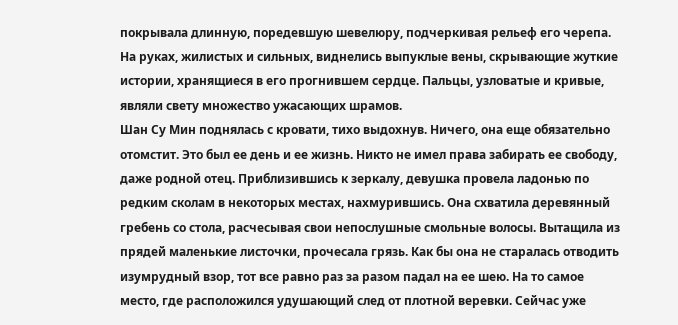покрывала длинную, поредевшую шевелюру, подчеркивая рельеф его черепа. На руках, жилистых и сильных, виднелись выпуклые вены, скрывающие жуткие истории, хранящиеся в его прогнившем сердце. Пальцы, узловатые и кривые, являли свету множество ужасающих шрамов.
Шан Су Мин поднялась с кровати, тихо выдохнув. Ничего, она еще обязательно отомстит. Это был ее день и ее жизнь. Никто не имел права забирать ее свободу, даже родной отец. Приблизившись к зеркалу, девушка провела ладонью по редким сколам в некоторых местах, нахмурившись. Она схватила деревянный гребень со стола, расчесывая свои непослушные смольные волосы. Вытащила из прядей маленькие листочки, прочесала грязь. Как бы она не старалась отводить изумрудный взор, тот все равно раз за разом падал на ее шею. На то самое место, где расположился удушающий след от плотной веревки. Сейчас уже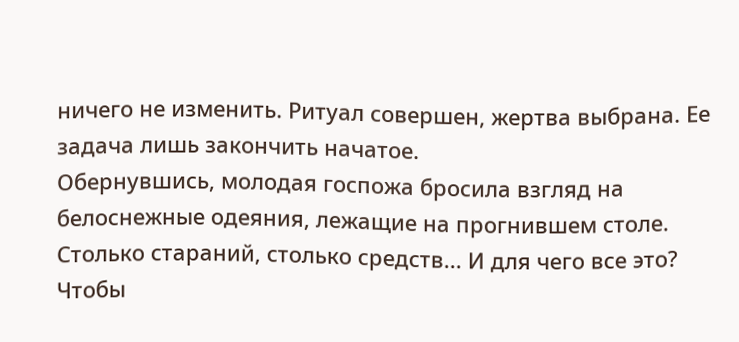ничего не изменить. Ритуал совершен, жертва выбрана. Ее задача лишь закончить начатое.
Обернувшись, молодая госпожа бросила взгляд на белоснежные одеяния, лежащие на прогнившем столе. Столько стараний, столько средств... И для чего все это? Чтобы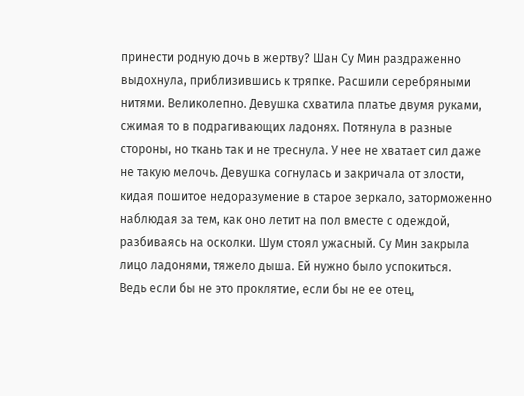принести родную дочь в жертву? Шан Су Мин раздраженно выдохнула, приблизившись к тряпке. Расшили серебряными нитями. Великолепно. Девушка схватила платье двумя руками, сжимая то в подрагивающих ладонях. Потянула в разные стороны, но ткань так и не треснула. У нее не хватает сил даже не такую мелочь. Девушка согнулась и закричала от злости, кидая пошитое недоразумение в старое зеркало, заторможенно наблюдая за тем, как оно летит на пол вместе с одеждой, разбиваясь на осколки. Шум стоял ужасный. Су Мин закрыла лицо ладонями, тяжело дыша. Ей нужно было успокиться.
Ведь если бы не это проклятие, если бы не ее отец,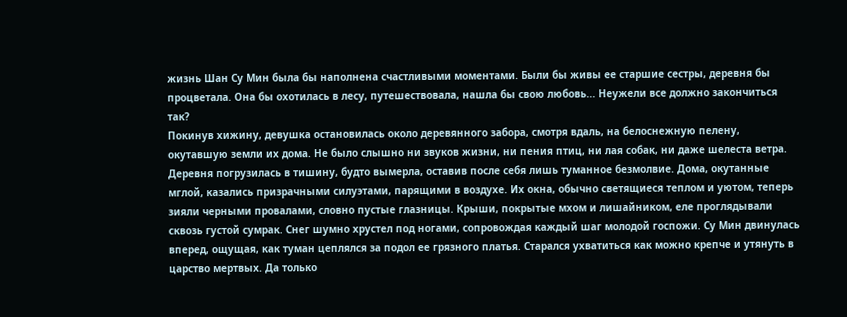жизнь Шан Су Мин была бы наполнена счастливыми моментами. Были бы живы ее старшие сестры, деревня бы процветала. Она бы охотилась в лесу, путешествовала, нашла бы свою любовь... Неужели все должно закончиться так?
Покинув хижину, девушка остановилась около деревянного забора, смотря вдаль, на белоснежную пелену, окутавшую земли их дома. Не было слышно ни звуков жизни, ни пения птиц, ни лая собак, ни даже шелеста ветра. Деревня погрузилась в тишину, будто вымерла, оставив после себя лишь туманное безмолвие. Дома, окутанные мглой, казались призрачными силуэтами, парящими в воздухе. Их окна, обычно светящиеся теплом и уютом, теперь зияли черными провалами, словно пустые глазницы. Крыши, покрытые мхом и лишайником, еле проглядывали сквозь густой сумрак. Снег шумно хрустел под ногами, сопровождая каждый шаг молодой госпожи. Су Мин двинулась вперед, ощущая, как туман цеплялся за подол ее грязного платья. Старался ухватиться как можно крепче и утянуть в царство мертвых. Да только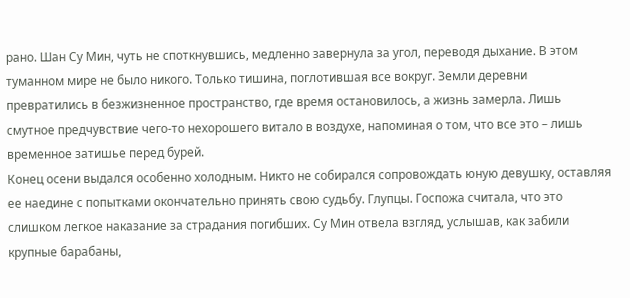рано. Шан Су Мин, чуть не споткнувшись, медленно завернула за угол, переводя дыхание. В этом туманном мире не было никого. Только тишина, поглотившая все вокруг. Земли деревни превратились в безжизненное пространство, где время остановилось, а жизнь замерла. Лишь смутное предчувствие чего-то нехорошего витало в воздухе, напоминая о том, что все это – лишь временное затишье перед бурей.
Конец осени выдался особенно холодным. Никто не собирался сопровождать юную девушку, оставляя ее наедине с попытками окончательно принять свою судьбу. Глупцы. Госпожа считала, что это слишком легкое наказание за страдания погибших. Су Мин отвела взгляд, услышав, как забили крупные барабаны,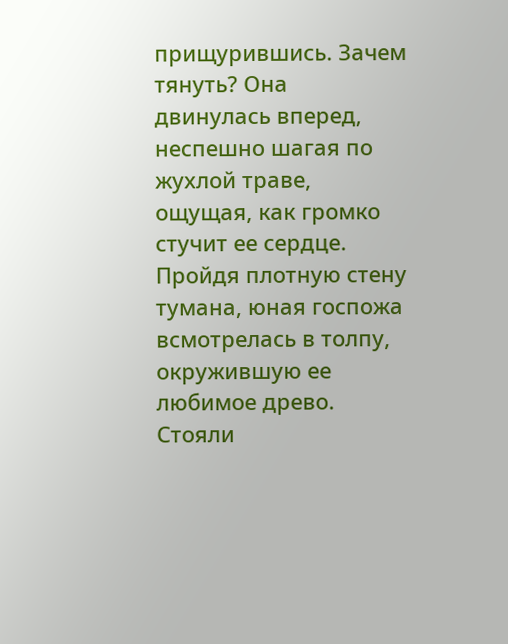прищурившись. Зачем тянуть? Она двинулась вперед, неспешно шагая по жухлой траве, ощущая, как громко стучит ее сердце. Пройдя плотную стену тумана, юная госпожа всмотрелась в толпу, окружившую ее любимое древо. Стояли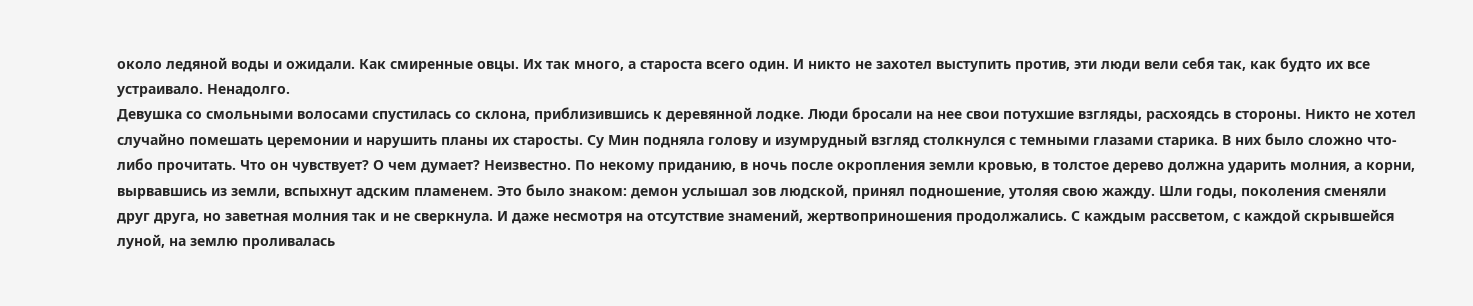около ледяной воды и ожидали. Как смиренные овцы. Их так много, а староста всего один. И никто не захотел выступить против, эти люди вели себя так, как будто их все устраивало. Ненадолго.
Девушка со смольными волосами спустилась со склона, приблизившись к деревянной лодке. Люди бросали на нее свои потухшие взгляды, расхоядсь в стороны. Никто не хотел случайно помешать церемонии и нарушить планы их старосты. Су Мин подняла голову и изумрудный взгляд столкнулся с темными глазами старика. В них было сложно что-либо прочитать. Что он чувствует? О чем думает? Неизвестно. По некому приданию, в ночь после окропления земли кровью, в толстое дерево должна ударить молния, а корни, вырвавшись из земли, вспыхнут адским пламенем. Это было знаком: демон услышал зов людской, принял подношение, утоляя свою жажду. Шли годы, поколения сменяли друг друга, но заветная молния так и не сверкнула. И даже несмотря на отсутствие знамений, жертвоприношения продолжались. С каждым рассветом, с каждой скрывшейся луной, на землю проливалась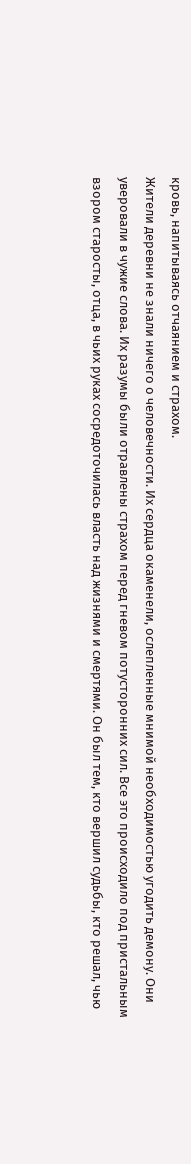кровь, напитываясь отчаянием и страхом.
Жители деревни не знали ничего о человечности. Их сердца окаменели, ослепленные мнимой необходимостью угодить демону. Они уверовали в чужие слова. Их разумы были отравлены страхом перед гневом потусторонних сил. Все это происходило под пристальным взором старосты, отца, в чьих руках сосредоточилась власть над жизнями и смертями. Он был тем, кто вершил судьбы, кто решал, чью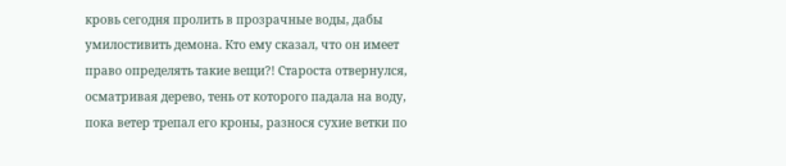кровь сегодня пролить в прозрачные воды, дабы умилостивить демона. Кто ему сказал, что он имеет право определять такие вещи?! Староста отвернулся, осматривая дерево, тень от которого падала на воду, пока ветер трепал его кроны, разнося сухие ветки по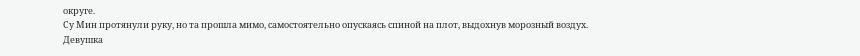округе.
Су Мин протянули руку, но та прошла мимо, самостоятельно опускаясь спиной на плот, выдохнув морозный воздух. Девушка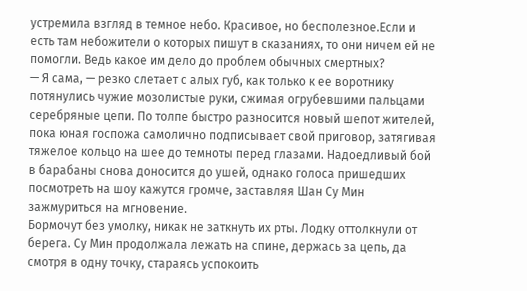устремила взгляд в темное небо. Красивое, но бесполезное.Если и есть там небожители о которых пишут в сказаниях, то они ничем ей не помогли. Ведь какое им дело до проблем обычных смертных?
— Я сама, — резко слетает с алых губ, как только к ее воротнику потянулись чужие мозолистые руки, сжимая огрубевшими пальцами серебряные цепи. По толпе быстро разносится новый шепот жителей, пока юная госпожа самолично подписывает свой приговор, затягивая тяжелое кольцо на шее до темноты перед глазами. Надоедливый бой в барабаны снова доносится до ушей, однако голоса пришедших посмотреть на шоу кажутся громче, заставляя Шан Су Мин зажмуриться на мгновение.
Бормочут без умолку, никак не заткнуть их рты. Лодку оттолкнули от берега. Су Мин продолжала лежать на спине, держась за цепь, да смотря в одну точку, стараясь успокоить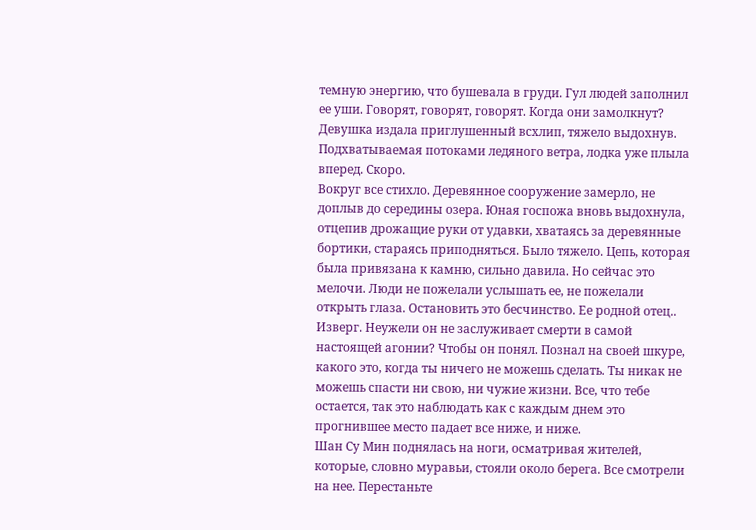темную энергию, что бушевала в груди. Гул людей заполнил ее уши. Говорят, говорят, говорят. Когда они замолкнут? Девушка издала приглушенный всхлип, тяжело выдохнув. Подхватываемая потоками ледяного ветра, лодка уже плыла вперед. Скоро.
Вокруг все стихло. Деревянное сооружение замерло, не доплыв до середины озера. Юная госпожа вновь выдохнула, отцепив дрожащие руки от удавки, хватаясь за деревянные бортики, стараясь приподняться. Было тяжело. Цепь, которая была привязана к камню, сильно давила. Но сейчас это мелочи. Люди не пожелали услышать ее, не пожелали открыть глаза. Остановить это бесчинство. Ее родной отец.. Изверг. Неужели он не заслуживает смерти в самой настоящей агонии? Чтобы он понял. Познал на своей шкуре, какого это, когда ты ничего не можешь сделать. Ты никак не можешь спасти ни свою, ни чужие жизни. Все, что тебе остается, так это наблюдать как с каждым днем это прогнившее место падает все ниже, и ниже.
Шан Су Мин поднялась на ноги, осматривая жителей, которые, словно муравьи, стояли около берега. Все смотрели на нее. Перестаньте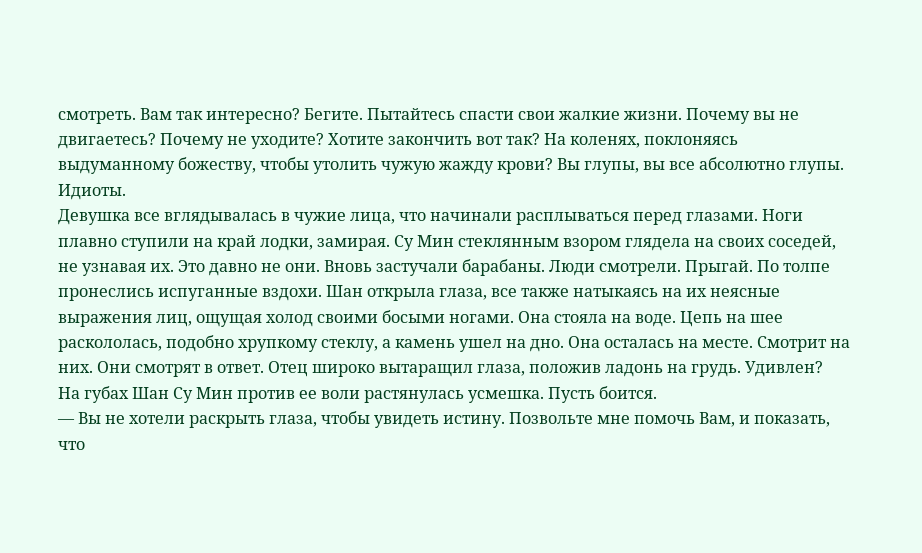смотреть. Вам так интересно? Бегите. Пытайтесь спасти свои жалкие жизни. Почему вы не двигаетесь? Почему не уходите? Хотите закончить вот так? На коленях, поклоняясь выдуманному божеству, чтобы утолить чужую жажду крови? Вы глупы, вы все абсолютно глупы. Идиоты.
Девушка все вглядывалась в чужие лица, что начинали расплываться перед глазами. Ноги плавно ступили на край лодки, замирая. Су Мин стеклянным взором глядела на своих соседей, не узнавая их. Это давно не они. Вновь застучали барабаны. Люди смотрели. Прыгай. По толпе пронеслись испуганные вздохи. Шан открыла глаза, все также натыкаясь на их неясные выражения лиц, ощущая холод своими босыми ногами. Она стояла на воде. Цепь на шее раскололась, подобно хрупкому стеклу, а камень ушел на дно. Она осталась на месте. Смотрит на них. Они смотрят в ответ. Отец широко вытаращил глаза, положив ладонь на грудь. Удивлен?
На губах Шан Су Мин против ее воли растянулась усмешка. Пусть боится.
— Вы не хотели раскрыть глаза, чтобы увидеть истину. Позвольте мне помочь Вам, и показать, что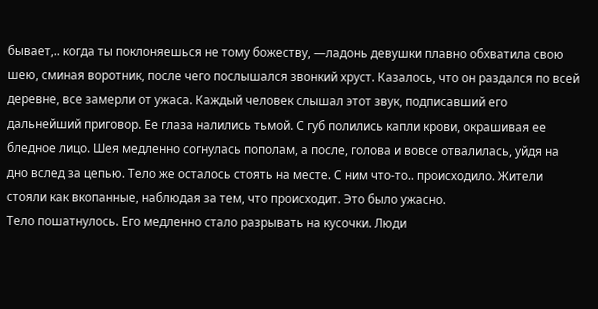бывает,.. когда ты поклоняешься не тому божеству, —ладонь девушки плавно обхватила свою шею, сминая воротник, после чего послышался звонкий хруст. Казалось, что он раздался по всей деревне, все замерли от ужаса. Каждый человек слышал этот звук, подписавший его дальнейший приговор. Ее глаза налились тьмой. С губ полились капли крови, окрашивая ее бледное лицо. Шея медленно согнулась пополам, а после, голова и вовсе отвалилась, уйдя на дно вслед за цепью. Тело же осталось стоять на месте. С ним что-то.. происходило. Жители стояли как вкопанные, наблюдая за тем, что происходит. Это было ужасно.
Тело пошатнулось. Его медленно стало разрывать на кусочки. Люди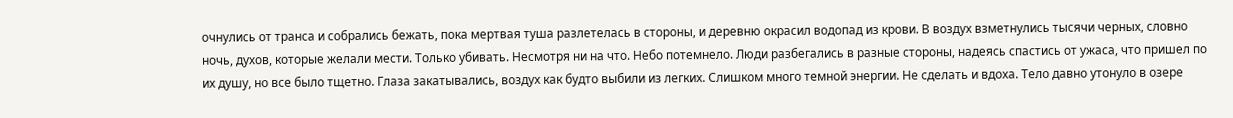очнулись от транса и собрались бежать, пока мертвая туша разлетелась в стороны, и деревню окрасил водопад из крови. В воздух взметнулись тысячи черных, словно ночь, духов, которые желали мести. Только убивать. Несмотря ни на что. Небо потемнело. Люди разбегались в разные стороны, надеясь спастись от ужаса, что пришел по их душу, но все было тщетно. Глаза закатывались, воздух как будто выбили из легких. Слишком много темной энергии. Не сделать и вдоха. Тело давно утонуло в озере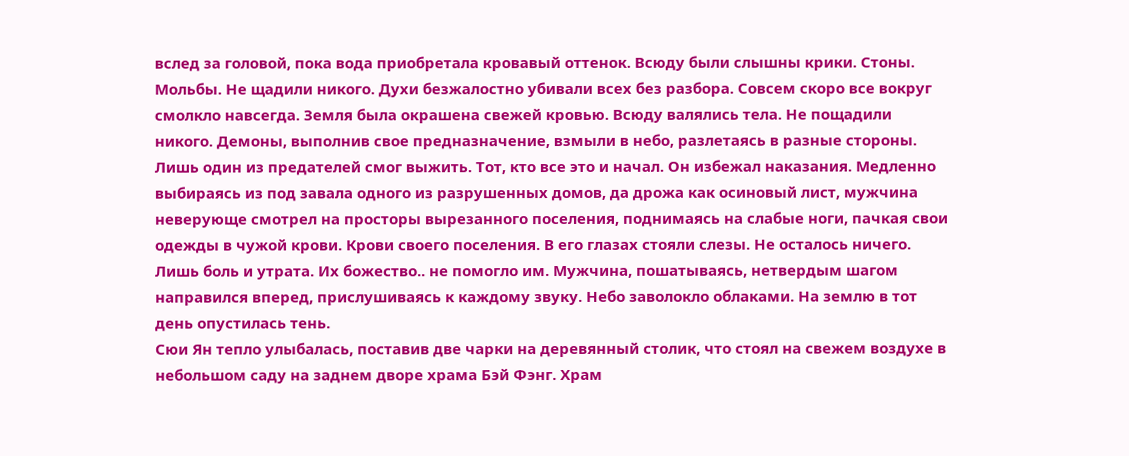вслед за головой, пока вода приобретала кровавый оттенок. Всюду были слышны крики. Стоны. Мольбы. Не щадили никого. Духи безжалостно убивали всех без разбора. Совсем скоро все вокруг смолкло навсегда. Земля была окрашена свежей кровью. Всюду валялись тела. Не пощадили никого. Демоны, выполнив свое предназначение, взмыли в небо, разлетаясь в разные стороны.
Лишь один из предателей смог выжить. Тот, кто все это и начал. Он избежал наказания. Медленно выбираясь из под завала одного из разрушенных домов, да дрожа как осиновый лист, мужчина неверующе смотрел на просторы вырезанного поселения, поднимаясь на слабые ноги, пачкая свои одежды в чужой крови. Крови своего поселения. В его глазах стояли слезы. Не осталось ничего. Лишь боль и утрата. Их божество.. не помогло им. Мужчина, пошатываясь, нетвердым шагом направился вперед, прислушиваясь к каждому звуку. Небо заволокло облаками. На землю в тот день опустилась тень.
Сюи Ян тепло улыбалась, поставив две чарки на деревянный столик, что стоял на свежем воздухе в небольшом саду на заднем дворе храма Бэй Фэнг. Храм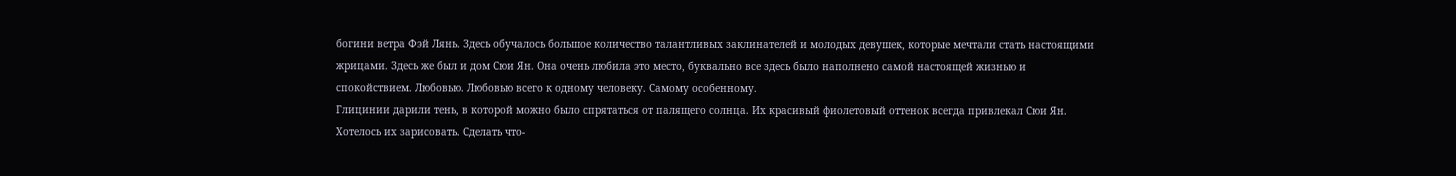богини ветра Фэй Лянь. Здесь обучалось большое количество талантливых заклинателей и молодых девушек, которые мечтали стать настоящими жрицами. Здесь же был и дом Сюи Ян. Она очень любила это место, буквально все здесь было наполнено самой настоящей жизнью и спокойствием. Любовью. Любовью всего к одному человеку. Самому особенному.
Глицинии дарили тень, в которой можно было спрятаться от палящего солнца. Их красивый фиолетовый оттенок всегда привлекал Сюи Ян. Хотелось их зарисовать. Сделать что-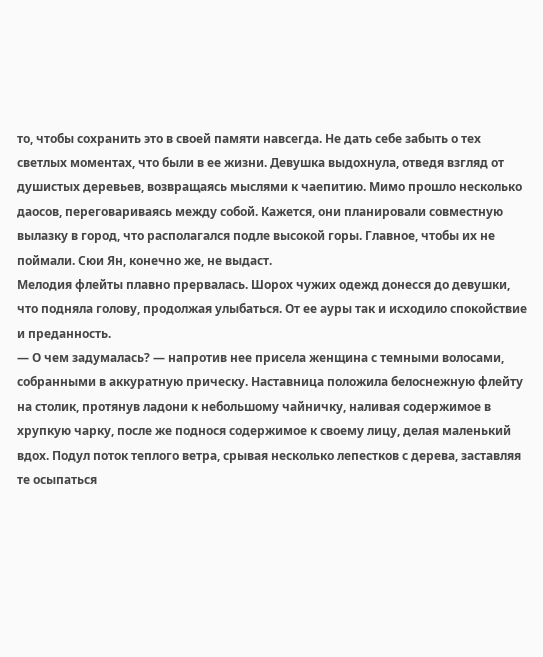то, чтобы сохранить это в своей памяти навсегда. Не дать себе забыть о тех светлых моментах, что были в ее жизни. Девушка выдохнула, отведя взгляд от душистых деревьев, возвращаясь мыслями к чаепитию. Мимо прошло несколько даосов, переговариваясь между собой. Кажется, они планировали совместную вылазку в город, что располагался подле высокой горы. Главное, чтобы их не поймали. Сюи Ян, конечно же, не выдаст.
Мелодия флейты плавно прервалась. Шорох чужих одежд донесся до девушки, что подняла голову, продолжая улыбаться. От ее ауры так и исходило спокойствие и преданность.
— О чем задумалась? — напротив нее присела женщина с темными волосами, собранными в аккуратную прическу. Наставница положила белоснежную флейту на столик, протянув ладони к небольшому чайничку, наливая содержимое в хрупкую чарку, после же поднося содержимое к своему лицу, делая маленький вдох. Подул поток теплого ветра, срывая несколько лепестков с дерева, заставляя те осыпаться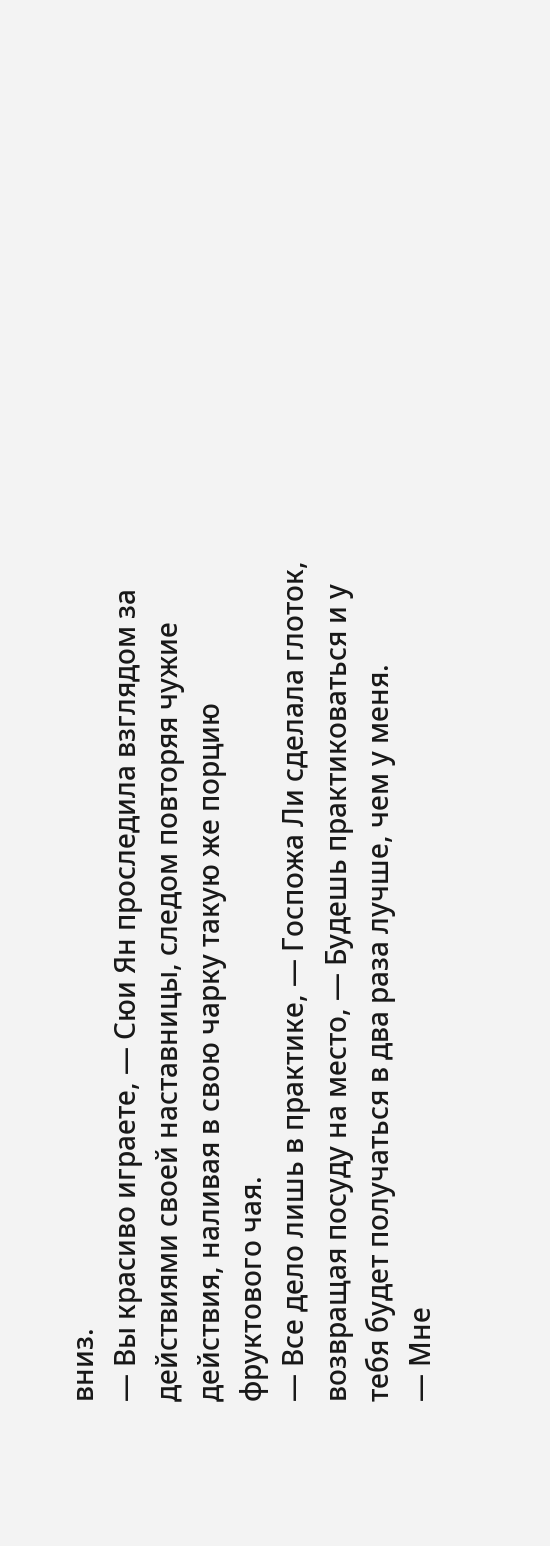вниз.
— Вы красиво играете, — Сюи Ян проследила взглядом за действиями своей наставницы, следом повторяя чужие действия, наливая в свою чарку такую же порцию фруктового чая.
— Все дело лишь в практике, — Госпожа Ли сделала глоток, возвращая посуду на место, — Будешь практиковаться и у тебя будет получаться в два раза лучше, чем у меня.
— Мне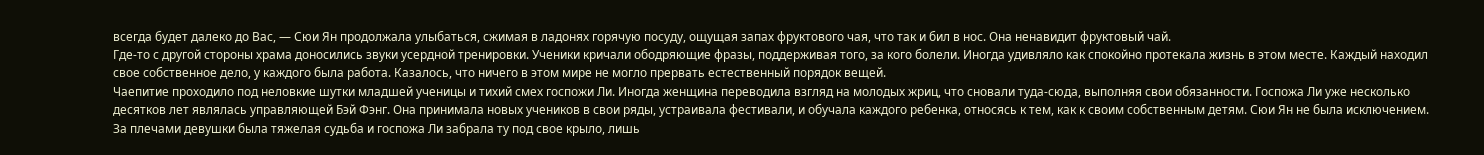всегда будет далеко до Вас, — Сюи Ян продолжала улыбаться, сжимая в ладонях горячую посуду, ощущая запах фруктового чая, что так и бил в нос. Она ненавидит фруктовый чай.
Где-то с другой стороны храма доносились звуки усердной тренировки. Ученики кричали ободряющие фразы, поддерживая того, за кого болели. Иногда удивляло как спокойно протекала жизнь в этом месте. Каждый находил свое собственное дело, у каждого была работа. Казалось, что ничего в этом мире не могло прервать естественный порядок вещей.
Чаепитие проходило под неловкие шутки младшей ученицы и тихий смех госпожи Ли. Иногда женщина переводила взгляд на молодых жриц, что сновали туда-сюда, выполняя свои обязанности. Госпожа Ли уже несколько десятков лет являлась управляющей Бэй Фэнг. Она принимала новых учеников в свои ряды, устраивала фестивали, и обучала каждого ребенка, относясь к тем, как к своим собственным детям. Сюи Ян не была исключением. За плечами девушки была тяжелая судьба и госпожа Ли забрала ту под свое крыло, лишь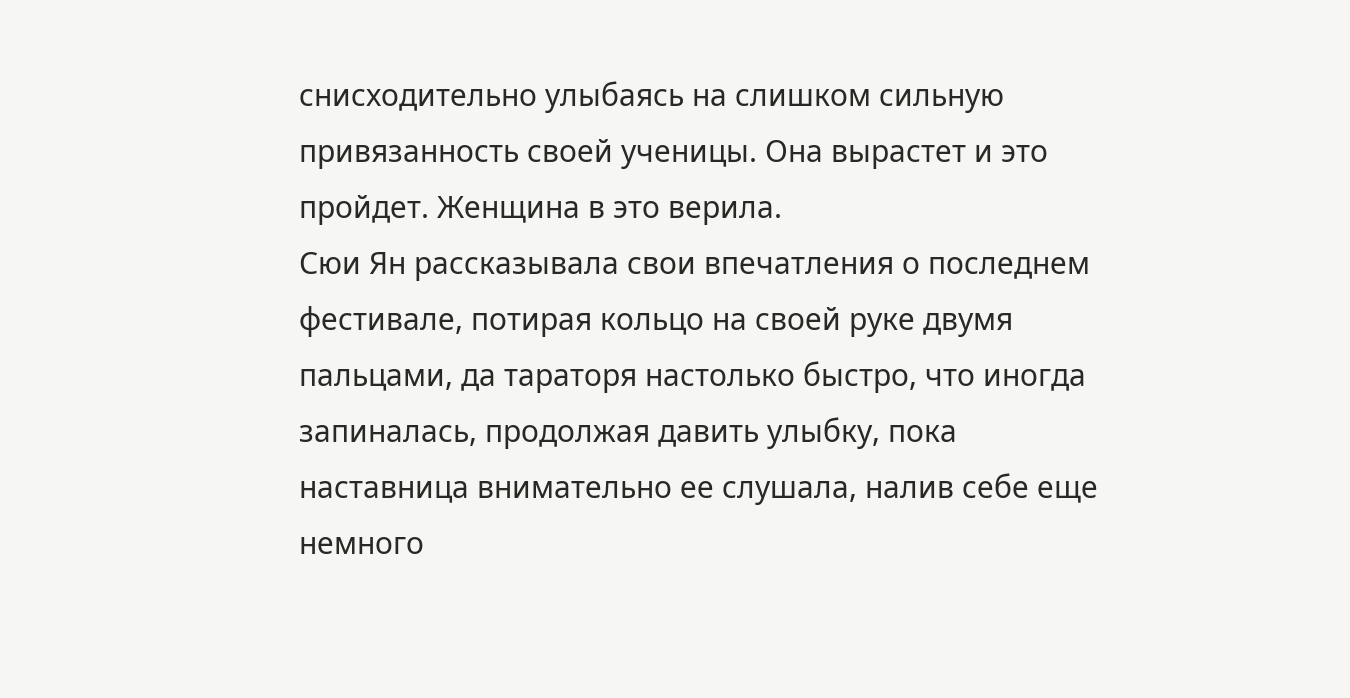снисходительно улыбаясь на слишком сильную привязанность своей ученицы. Она вырастет и это пройдет. Женщина в это верила.
Сюи Ян рассказывала свои впечатления о последнем фестивале, потирая кольцо на своей руке двумя пальцами, да тараторя настолько быстро, что иногда запиналась, продолжая давить улыбку, пока наставница внимательно ее слушала, налив себе еще немного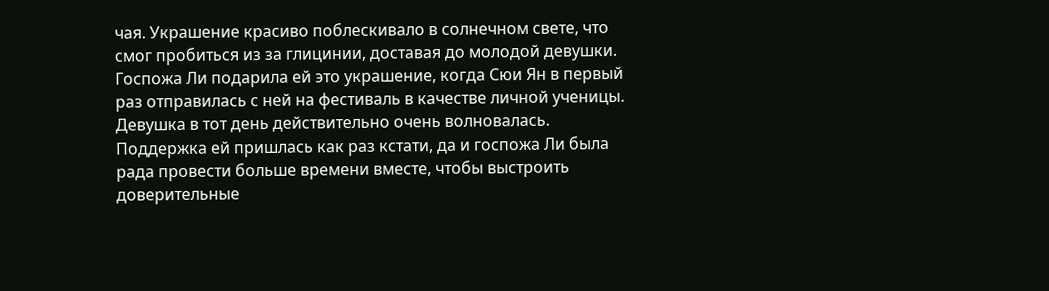чая. Украшение красиво поблескивало в солнечном свете, что смог пробиться из за глицинии, доставая до молодой девушки. Госпожа Ли подарила ей это украшение, когда Сюи Ян в первый раз отправилась с ней на фестиваль в качестве личной ученицы. Девушка в тот день действительно очень волновалась. Поддержка ей пришлась как раз кстати, да и госпожа Ли была рада провести больше времени вместе, чтобы выстроить доверительные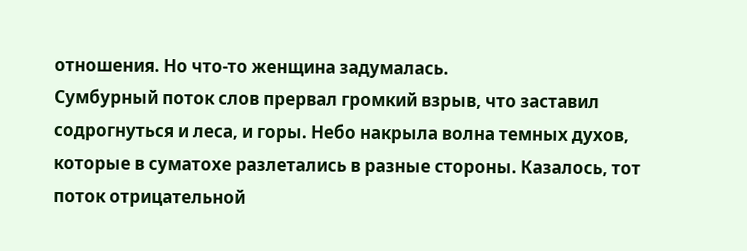отношения. Но что-то женщина задумалась.
Сумбурный поток слов прервал громкий взрыв, что заставил содрогнуться и леса, и горы. Небо накрыла волна темных духов, которые в суматохе разлетались в разные стороны. Казалось, тот поток отрицательной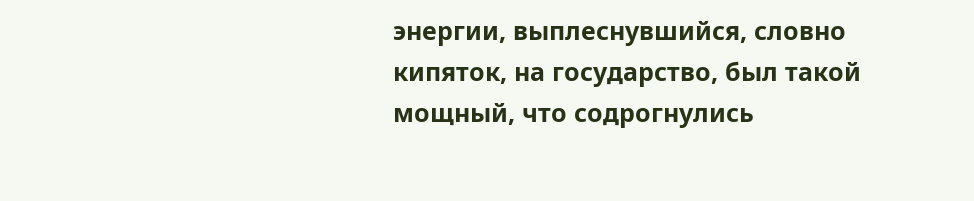энергии, выплеснувшийся, словно кипяток, на государство, был такой мощный, что содрогнулись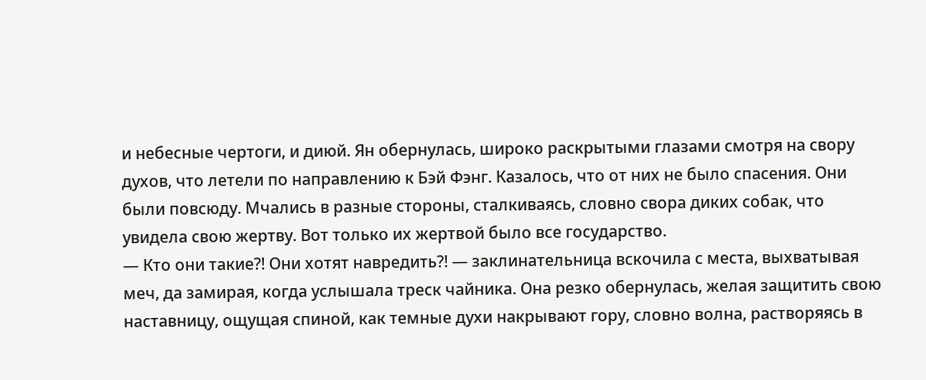и небесные чертоги, и диюй. Ян обернулась, широко раскрытыми глазами смотря на свору духов, что летели по направлению к Бэй Фэнг. Казалось, что от них не было спасения. Они были повсюду. Мчались в разные стороны, сталкиваясь, словно свора диких собак, что увидела свою жертву. Вот только их жертвой было все государство.
— Кто они такие?! Они хотят навредить?! — заклинательница вскочила с места, выхватывая меч, да замирая, когда услышала треск чайника. Она резко обернулась, желая защитить свою наставницу, ощущая спиной, как темные духи накрывают гору, словно волна, растворяясь в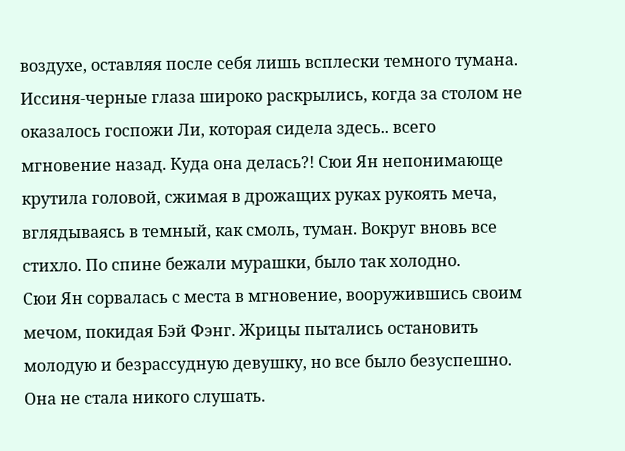воздухе, оставляя после себя лишь всплески темного тумана. Иссиня-черные глаза широко раскрылись, когда за столом не оказалось госпожи Ли, которая сидела здесь.. всего мгновение назад. Куда она делась?! Сюи Ян непонимающе крутила головой, сжимая в дрожащих руках рукоять меча, вглядываясь в темный, как смоль, туман. Вокруг вновь все стихло. По спине бежали мурашки, было так холодно.
Сюи Ян сорвалась с места в мгновение, вооружившись своим мечом, покидая Бэй Фэнг. Жрицы пытались остановить молодую и безрассудную девушку, но все было безуспешно. Она не стала никого слушать.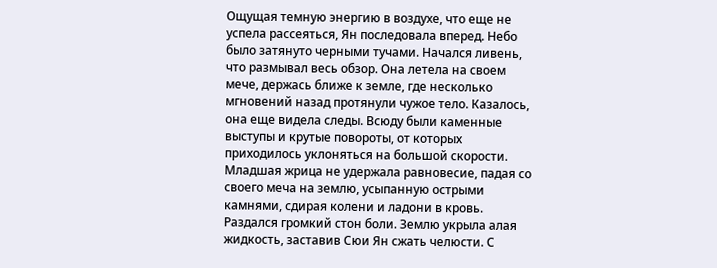Ощущая темную энергию в воздухе, что еще не успела рассеяться, Ян последовала вперед. Небо было затянуто черными тучами. Начался ливень, что размывал весь обзор. Она летела на своем мече, держась ближе к земле, где несколько мгновений назад протянули чужое тело. Казалось, она еще видела следы. Всюду были каменные выступы и крутые повороты, от которых приходилось уклоняться на большой скорости. Младшая жрица не удержала равновесие, падая со своего меча на землю, усыпанную острыми камнями, сдирая колени и ладони в кровь. Раздался громкий стон боли. Землю укрыла алая жидкость, заставив Сюи Ян сжать челюсти. С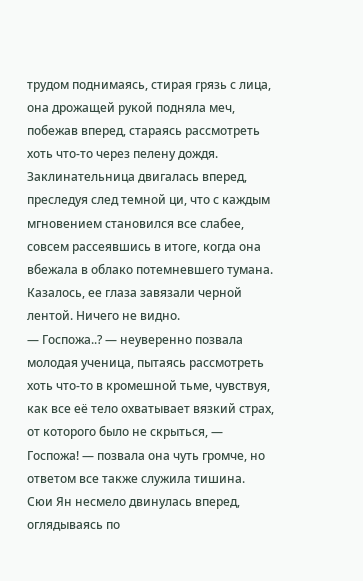трудом поднимаясь, стирая грязь с лица, она дрожащей рукой подняла меч, побежав вперед, стараясь рассмотреть хоть что-то через пелену дождя. Заклинательница двигалась вперед, преследуя след темной ци, что с каждым мгновением становился все слабее, совсем рассеявшись в итоге, когда она вбежала в облако потемневшего тумана. Казалось, ее глаза завязали черной лентой. Ничего не видно.
— Госпожа..? — неуверенно позвала молодая ученица, пытаясь рассмотреть хоть что-то в кромешной тьме, чувствуя, как все её тело охватывает вязкий страх, от которого было не скрыться, — Госпожа! — позвала она чуть громче, но ответом все также служила тишина.
Сюи Ян несмело двинулась вперед, оглядываясь по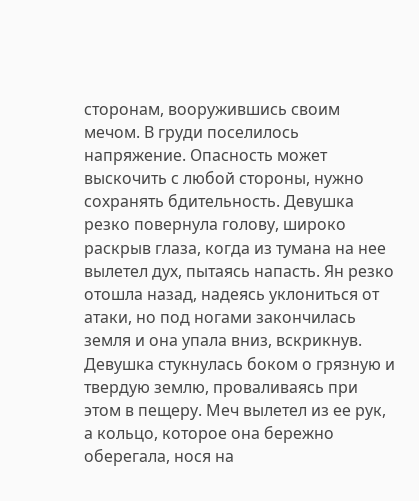сторонам, вооружившись своим мечом. В груди поселилось напряжение. Опасность может выскочить с любой стороны, нужно сохранять бдительность. Девушка резко повернула голову, широко раскрыв глаза, когда из тумана на нее вылетел дух, пытаясь напасть. Ян резко отошла назад, надеясь уклониться от атаки, но под ногами закончилась земля и она упала вниз, вскрикнув. Девушка стукнулась боком о грязную и твердую землю, проваливаясь при этом в пещеру. Меч вылетел из ее рук, а кольцо, которое она бережно оберегала, нося на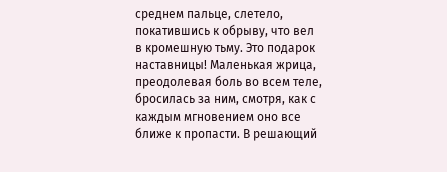среднем пальце, слетело, покатившись к обрыву, что вел в кромешную тьму. Это подарок наставницы! Маленькая жрица, преодолевая боль во всем теле, бросилась за ним, смотря, как с каждым мгновением оно все ближе к пропасти. В решающий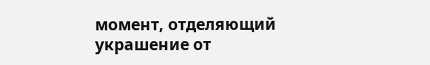момент, отделяющий украшение от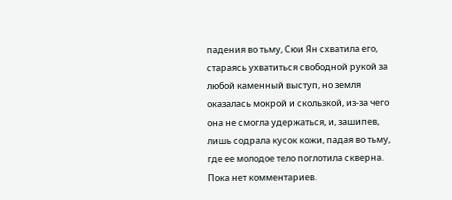падения во тьму, Сюи Ян схватила его, стараясь ухватиться свободной рукой за любой каменный выступ, но земля оказалась мокрой и скользкой, из-за чего она не смогла удержаться, и, зашипев, лишь содрала кусок кожи, падая во тьму, где ее молодое тело поглотила скверна.
Пока нет комментариев.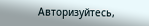Авторизуйтесь,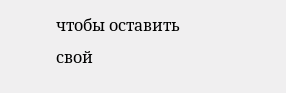чтобы оставить свой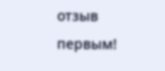отзыв первым!